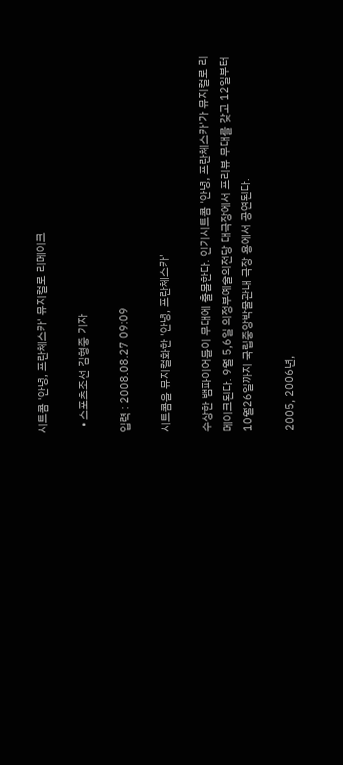시트콤 '안녕, 프란체스카' 뮤지컬로 리메이크

  • 스포츠조선 김형중 기자

입력 : 2008.08.27 09:09

시트콤을 뮤지컬화한 '안녕, 프란체스카'

수상한 뱀파이어들이 무대에 출몰한다. 인기시트콤 '안녕, 프란체스카'가 뮤지컬로 리메이크된다. 9월 5,6일 의정부예술의전당 대극장에서 프리뷰 무대를 갖고 12일부터 10월26일까지 국립중앙박물관내 극장 용에서 공연된다.

2005, 2006년,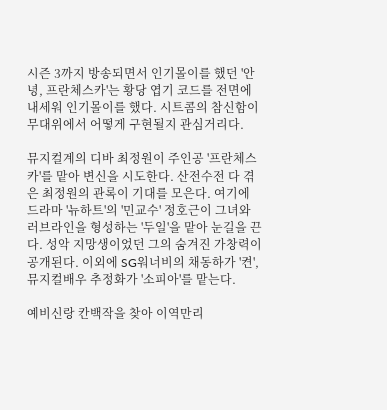시즌 3까지 방송되면서 인기몰이를 했던 '안녕, 프란체스카'는 황당 엽기 코드를 전면에 내세워 인기몰이를 했다. 시트콤의 참신함이 무대위에서 어떻게 구현될지 관심거리다.

뮤지컬계의 디바 최정원이 주인공 '프란체스카'를 맡아 변신을 시도한다. 산전수전 다 겪은 최정원의 관록이 기대를 모은다. 여기에 드라마 '뉴하트'의 '민교수' 정호근이 그녀와 러브라인을 형성하는 '두일'을 맡아 눈길을 끈다. 성악 지망생이었던 그의 숨겨진 가창력이 공개된다. 이외에 SG워너비의 채동하가 '켠', 뮤지컬배우 추정화가 '소피아'를 맡는다.

예비신랑 칸백작을 찾아 이역만리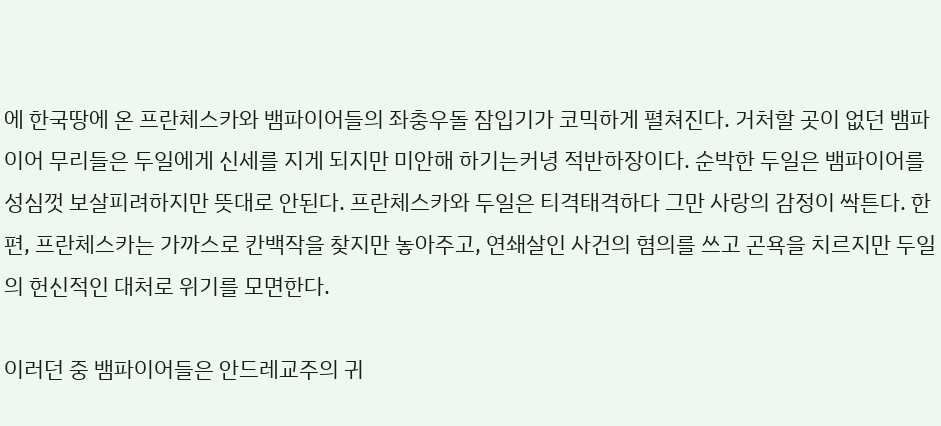에 한국땅에 온 프란체스카와 뱀파이어들의 좌충우돌 잠입기가 코믹하게 펼쳐진다. 거처할 곳이 없던 뱀파이어 무리들은 두일에게 신세를 지게 되지만 미안해 하기는커녕 적반하장이다. 순박한 두일은 뱀파이어를 성심껏 보살피려하지만 뜻대로 안된다. 프란체스카와 두일은 티격태격하다 그만 사랑의 감정이 싹튼다. 한편, 프란체스카는 가까스로 칸백작을 찾지만 놓아주고, 연쇄살인 사건의 혐의를 쓰고 곤욕을 치르지만 두일의 헌신적인 대처로 위기를 모면한다.

이러던 중 뱀파이어들은 안드레교주의 귀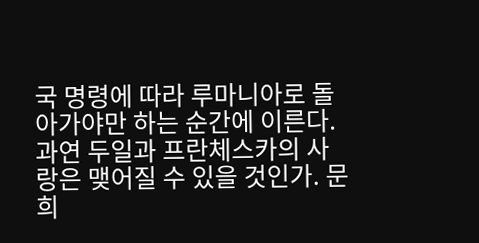국 명령에 따라 루마니아로 돌아가야만 하는 순간에 이른다. 과연 두일과 프란체스카의 사랑은 맺어질 수 있을 것인가. 문희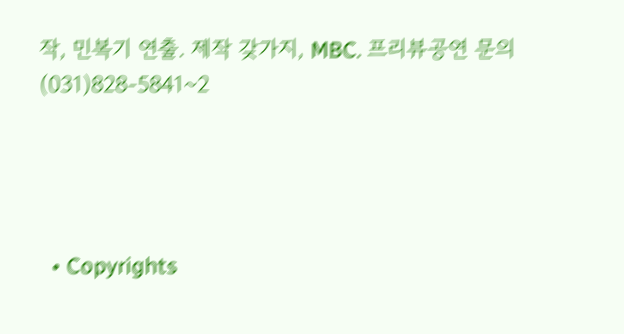작, 민복기 연출. 제작 갖가지, MBC. 프리뷰공연 문의 (031)828-5841~2




  • Copyrights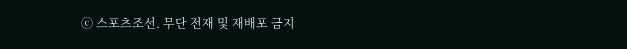ⓒ 스포츠조선. 무단 전재 및 재배포 금지